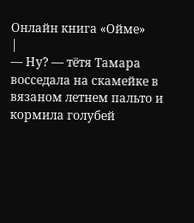Онлайн книга «Ойме»
|
— Ну? — тётя Тамара восседала на скамейке в вязаном летнем пальто и кормила голубей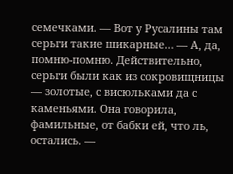семечками. — Вот у Русалины там серьги такие шикарные… — А, да, помню-помню. Действительно, серьги были как из сокровищницы — золотые, с висюльками да с каменьями. Она говорила, фамильные, от бабки ей, что ль, остались. —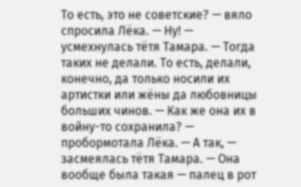То есть, это не советские? — вяло спросила Лёка. — Ну! — усмехнулась тётя Тамара. — Тогда таких не делали. То есть, делали, конечно, да только носили их артистки или жёны да любовницы больших чинов. — Как же она их в войну-то сохранила? — пробормотала Лёка. — А так, — засмеялась тётя Тамара. — Она вообще была такая — палец в рот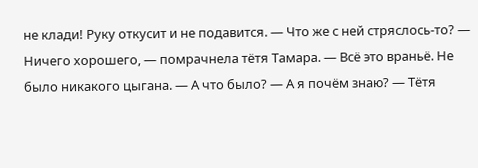не клади! Руку откусит и не подавится. — Что же с ней стряслось-то? — Ничего хорошего, — помрачнела тётя Тамара. — Всё это враньё. Не было никакого цыгана. — А что было? — А я почём знаю? — Тётя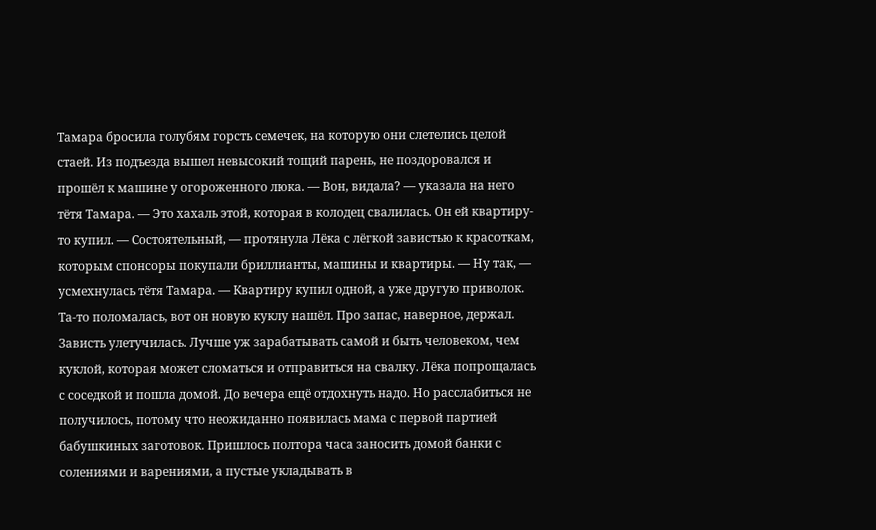Тамара бросила голубям горсть семечек, на которую они слетелись целой стаей. Из подъезда вышел невысокий тощий парень, не поздоровался и прошёл к машине у огороженного люка. — Вон, видала? — указала на него тётя Тамара. — Это хахаль этой, которая в колодец свалилась. Он ей квартиру-то купил. — Состоятельный, — протянула Лёка с лёгкой завистью к красоткам, которым спонсоры покупали бриллианты, машины и квартиры. — Ну так, — усмехнулась тётя Тамара. — Квартиру купил одной, а уже другую приволок. Та-то поломалась, вот он новую куклу нашёл. Про запас, наверное, держал. Зависть улетучилась. Лучше уж зарабатывать самой и быть человеком, чем куклой, которая может сломаться и отправиться на свалку. Лёка попрощалась с соседкой и пошла домой. До вечера ещё отдохнуть надо. Но расслабиться не получилось, потому что неожиданно появилась мама с первой партией бабушкиных заготовок. Пришлось полтора часа заносить домой банки с солениями и варениями, а пустые укладывать в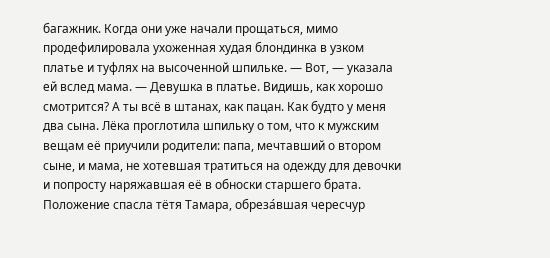багажник. Когда они уже начали прощаться, мимо продефилировала ухоженная худая блондинка в узком платье и туфлях на высоченной шпильке. — Вот, — указала ей вслед мама. — Девушка в платье. Видишь, как хорошо смотрится? А ты всё в штанах, как пацан. Как будто у меня два сына. Лёка проглотила шпильку о том, что к мужским вещам её приучили родители: папа, мечтавший о втором сыне, и мама, не хотевшая тратиться на одежду для девочки и попросту наряжавшая её в обноски старшего брата. Положение спасла тётя Тамара, обреза́вшая чересчур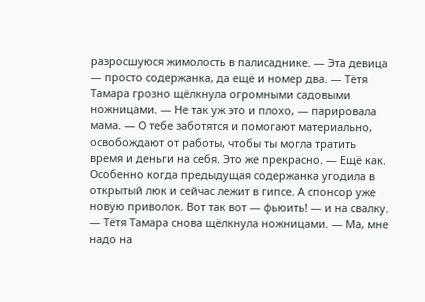разросшуюся жимолость в палисаднике. — Эта девица — просто содержанка, да ещё и номер два. — Тётя Тамара грозно щёлкнула огромными садовыми ножницами. — Не так уж это и плохо, — парировала мама. — О тебе заботятся и помогают материально, освобождают от работы, чтобы ты могла тратить время и деньги на себя. Это же прекрасно. — Ещё как. Особенно когда предыдущая содержанка угодила в открытый люк и сейчас лежит в гипсе. А спонсор уже новую приволок. Вот так вот — фьюить! — и на свалку. — Тётя Тамара снова щёлкнула ножницами. — Ма, мне надо на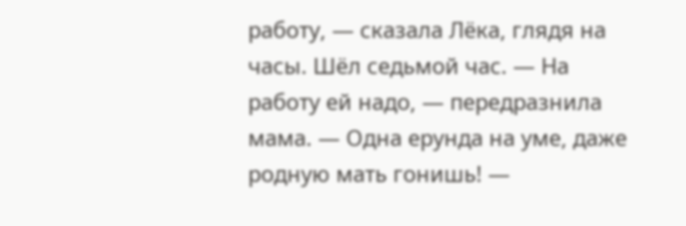работу, — сказала Лёка, глядя на часы. Шёл седьмой час. — На работу ей надо, — передразнила мама. — Одна ерунда на уме, даже родную мать гонишь! —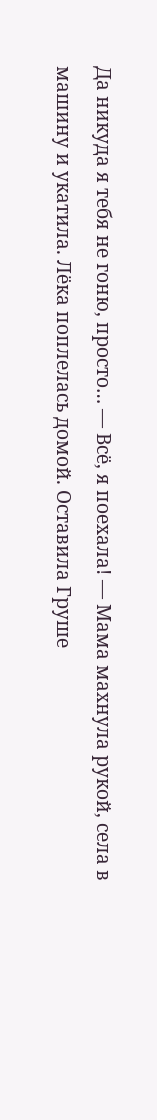Да никуда я тебя не гоню, просто… — Всё, я поехала! — Мама махнула рукой, села в машину и укатила. Лёка поплелась домой. Оставила Груше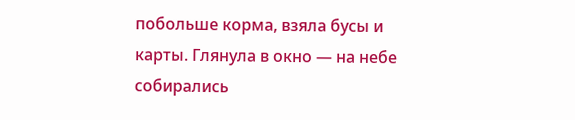побольше корма, взяла бусы и карты. Глянула в окно — на небе собирались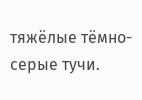тяжёлые тёмно-серые тучи.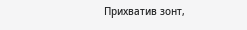Прихватив зонт,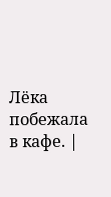Лёка побежала в кафе. |